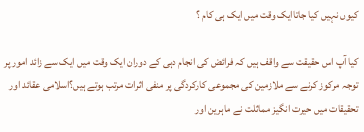کیوں نہیں کیا جاتاایک وقت میں ایک ہی کام ؟

کیا آپ اس حقیقت سے واقف ہیں کہ فرائض کی انجام دہی کے دوران ایک وقت میں ایک سے زائد امور پر توجہ مرکوز کرنے سے ملازمین کی مجموعی کارکردگی پر منفی اثرات مرتب ہوتے ہیں؟اسلامی عقائد اور تحقیقات میں حیرت انگیز مماثلت نے ماہرین اور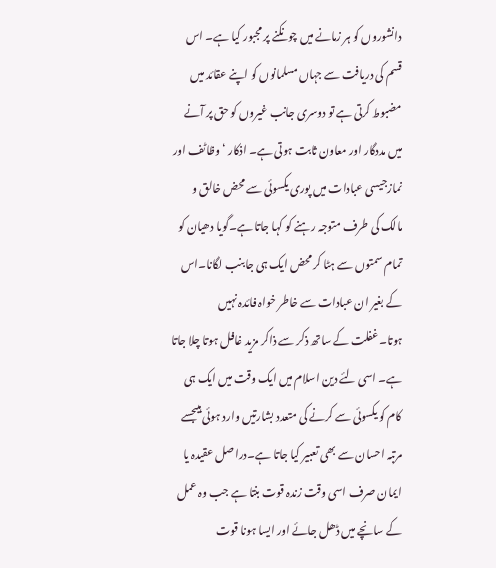دانشوروں کو ہر زمانے میں چونکنے پر مجبور کیا ہے۔ اس قسم کی دریافت سے جہاں مسلمانوں کو اپنے عقائد میں مضبوط کرتی ہے تو دوسری جانب غیروں کو حق پر آنے میں مددگار اور معاون ثابت ہوتی ہے۔ اذکار ‘ وظاٹف اور نمازجیسی عبادات میں پوری یکسوئی سے محض خالق و مالک کی طرف متوجہ رہنے کو کہا جاتا ہے۔گویا دھیان کو تمام سمتوں سے ہٹا کر محض ایک ہی جابنب لگانا۔اس کے بغیر ان عبادات سے خاطر خواہ فائدہ نہیں ہوتا۔غفلت کے ساتھ ذکر سے ذاکر مزید غافل ہوتا چلا جاتا ہے۔ اسی لئے دین اسلام میں ایک وقت میں ایک ہی کام کو یکسوئی سے کرنے کی متعدد بشارتیں وارد ہوئی ہیںجسے مرتبہ احسان سے بھی تعبیر کیا جاتا ہے۔دراصل عقیدہ یا ایمان صرف اسی وقت زندہ قوت بنتا ہے جب وہ عمل کے سانچے میں ڈھل جائے اور ایسا ہونا قوت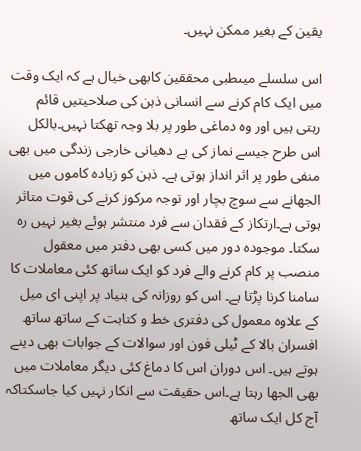یقین کے بغیر ممکن نہیں۔

اس سلسلے میںطبی محققین کابھی خیال ہے کہ ایک وقت میں ایک کام کرنے سے انسانی ذہن کی صلاحیتیں قائم رہتی ہیں اور وہ دماغی طور پر بلا وجہ تھکتا نہیں۔بالکل اس طرح جیسے نماز کی بے دھیانی خارجی زندگی میں بھی منفی طور پر اثر انداز ہوتی ہے۔ ذہن کو زیادہ کاموں میں الجھانے سے سوچ بچار اور توجہ مرکوز کرنے کی قوت متاثر ہوتی ہے۔ارتکاز کے فقدان سے فرد منتشر ہوئے بغیر نہیں رہ سکتا۔ موجودہ دور میں کسی بھی دفتر میں معقول منصب پر کام کرنے والے فرد کو ایک ساتھ کئی معاملات کا سامنا کرنا پڑتا ہے۔ اس کو روزانہ کی بنیاد پر اپنی ای میل کے علاوہ معمول کی دفتری خط و کتابت کے ساتھ ساتھ افسران بالا کے ٹیلی فون اور سوالات کے جوابات بھی دینے ہوتے ہیں۔ اس دوران اس کا دماغ کئی دیگر معاملات میں بھی الجھا رہتا ہے۔اس حقیقت سے انکار نہیں کیا جاسکتاکہ آج کل ایک ساتھ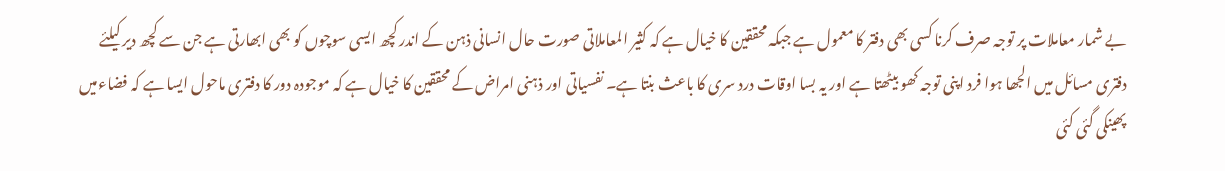بے شمار معاملات پر توجہ صرف کرنا کسی بھی دفتر کا معمول ہے جبکہ محققین کا خیال ہے کہ کثیر المعاملاتی صورت حال انسانی ذہن کے اندر کچھ ایسی سوچوں کو بھی ابھارتی ہے جن سے کچھ دیر کیلئے دفتری مسائل میں الجھا ہوا فرد اپنی توجہ کھو بیٹھتا ہے اور یہ بسا اوقات درد سری کا باعث بنتا ہے۔ نفسیاتی اور ذہنی امراض کے محققین کا خیال ہے کہ موجودہ دور کا دفتری ماحول ایسا ہے کہ فضاءمیں پھینکی گئی کئی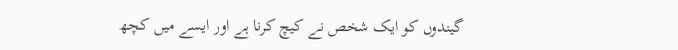گیندوں کو ایک شخص نے کیچ کرنا ہے اور ایسے میں کچھ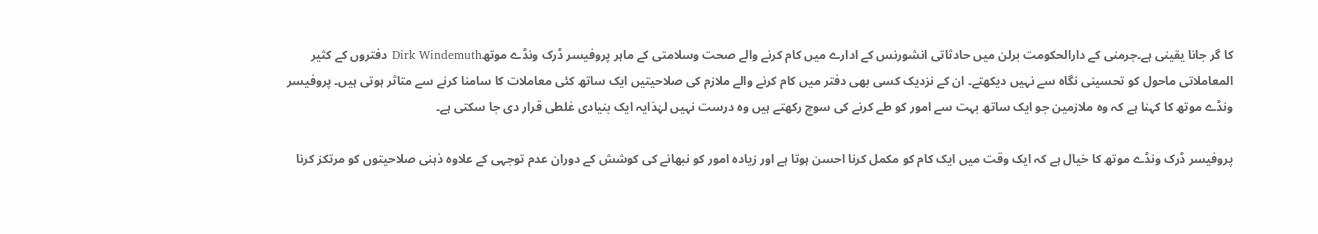کا گر جانا یقینی ہے۔جرمنی کے دارالحکومت برلن میں حادثاتی انشورنس کے ادارے میں کام کرنے والے صحت وسلامتی کے ماہر پروفیسر ڈرک ونڈے موتھDirk Windemuth دفتروں کے کثیر المعاملاتی ماحول کو تحسینی نگاہ سے نہیں دیکھتے۔ ان کے نزدیک کسی بھی دفتر میں کام کرنے والے ملازم کی صلاحیتیں ایک ساتھ کئی معاملات کا سامنا کرنے سے متاثر ہوتی ہیں۔ پروفیسر ونڈے موتھ کا کہنا ہے کہ وہ ملازمین جو ایک ساتھ بہت سے امور کو طے کرنے کی سوچ رکھتے ہیں وہ درست نہیں لہٰذایہ ایک بنیادی غلطی قرار دی جا سکتی ہے۔

پروفیسر ڈرک ونڈے موتھ کا خیال ہے کہ ایک وقت میں ایک کام کو مکمل کرنا احسن ہوتا ہے اور زیادہ امور کو نبھانے کی کوشش کے دوران عدم توجہی کے علاوہ ذہنی صلاحیتوں کو مرتکز کرنا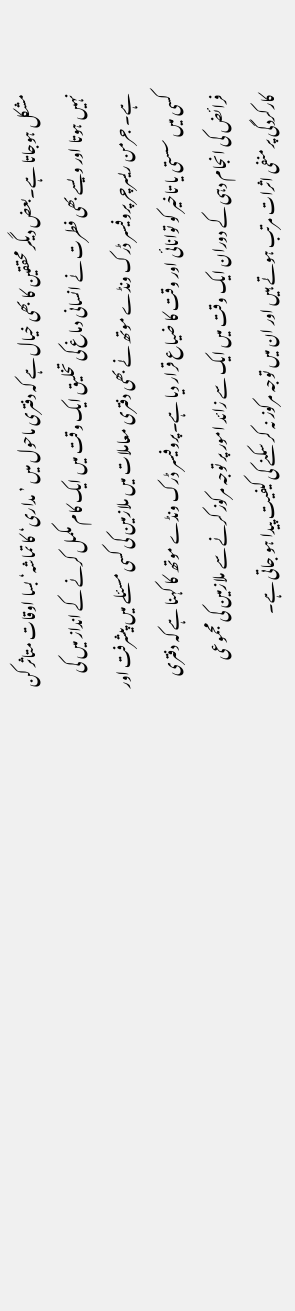مشکل ہوجاتا ہے۔بعض دیگر محققین کا بھی خیال ہے کہ دفتری ماحول میں ’مداری‘ کا تماشہ‘ بسا اوقات متاثر کن نہیں ہوتا اور ویسے بھی فطرت نے انسانی دماغ کی تخلیق ایک وقت میں ایک کام مکمل کرنے کے انداز میں کی ہے۔ جرمن ریسرچر پروفیسر ڈرک ونڈے موتھ نے بھی دفتری معاملات میں ملازمین کی کسی مسئلے میں پیشرفت اور کسی میں سستی یا تاخیر کو توانائی اور وقت کا ضیاع قرار دیا ہے۔پروفیسر ڈرک ونڈے موتھ کا کہنا ہے کہ دفتری فرائض کی انجام دہی کے دوران ایک وقت میں ایک سے زائد امور پر توجہ مرکوز کرنے سے ملازمین کی مجموعی کارکردگی پر منفی اثرات مرتب ہوتے ہیں اور ان میں توجہ مرکوز نہ کر سکنے کی کیفیت پیدا ہو جاتی ہے۔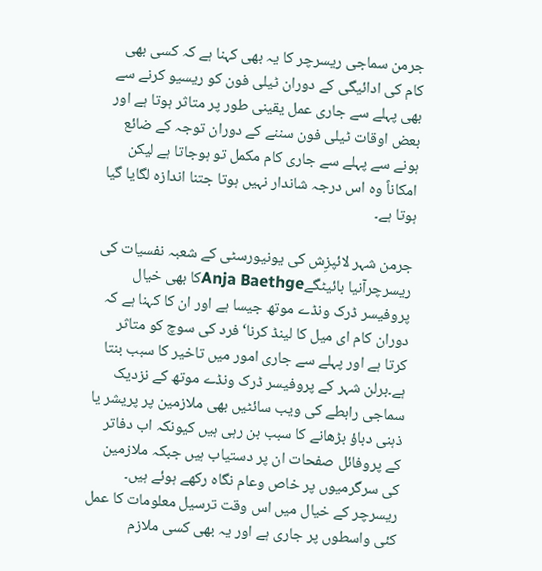جرمن سماجی ریسرچر کا یہ بھی کہنا ہے کہ کسی بھی کام کی ادائیگی کے دوران ٹیلی فون کو ریسیو کرنے سے بھی پہلے سے جاری عمل یقینی طور پر متاثر ہوتا ہے اور بعض اوقات ٹیلی فون سننے کے دوران توجہ کے ضائع ہونے سے پہلے سے جاری کام مکمل تو ہوجاتا ہے لیکن امکاناً وہ اس درجہ شاندار نہیں ہوتا جتنا اندازہ لگایا گیا ہوتا ہے۔

جرمن شہر لائپزِش کی یونیورسٹی کے شعبہ نفسیات کی ریسرچرآنیا بائیٹگےAnja Baethgeکا بھی خیال پروفیسر ڈرک ونڈے موتھ جیسا ہے اور ان کا کہنا ہے کہ دوران کام ای میل کا لینڈ کرنا‘فرد کی سوچ کو متاثر کرتا ہے اور پہلے سے جاری امور میں تاخیر کا سبب بنتا ہے۔برلن شہر کے پروفیسر ڈرک ونڈے موتھ کے نزدیک سماجی رابطے کی ویب سائٹیں بھی ملازمین پر پریشر یا ذہنی دباؤ بڑھانے کا سبب بن رہی ہیں کیونکہ اب دفاتر کے پروفائل صفحات ان پر دستیاب ہیں جبکہ ملازمین کی سرگرمیوں پر خاص وعام نگاہ رکھے ہوئے ہیں۔ ریسرچر کے خیال میں اس وقت ترسیل معلومات کا عمل کئی واسطوں پر جاری ہے اور یہ بھی کسی ملازم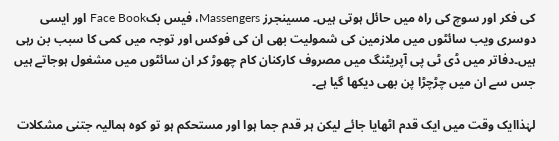کی فکر اور سوچ کی راہ میں حائل ہوتی ہیں۔ مسینجرز Massengers، فیس بکFace Book اور ایسی دوسری ویب سائٹوں میں ملازمین کی شمولیت بھی ان کی فوکس اور توجہ میں کمی کا سبب بن رہی ہیں۔دفاتر میں ڈی ٹی پی آپریٹنگ میں مصروف کارکنان کام چھوڑ کر ان سائٹوں میں مشغول ہوجاتے ہیں جس سے ان میں چڑچڑا پن بھی دیکھا گیا ہے۔

لہٰذاایک وقت میں ایک قدم اٹھایا جائے لیکن ہر قدم جما ہوا اور مستحکم ہو تو کوہ ہمالیہ جتنی مشکلات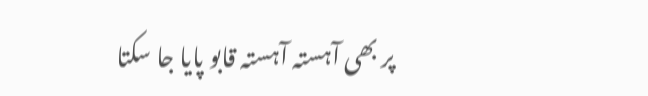پر بھی آہستہ آہستہ قابو پایا جا سکتا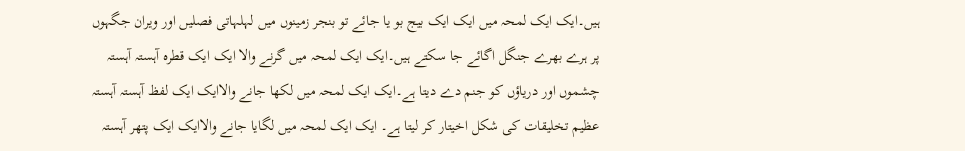ہیں۔ایک ایک لمحہ میں ایک ایک بیج بو یا جائے تو بنجر زمینوں میں لہلہاتی فصلیں اور ویران جگہوں پر ہرے بھرے جنگل اگائے جا سکتے ہیں۔ایک ایک لمحہ میں گرنے والا ایک ایک قطرہ آہستہ آہستہ چشموں اور دریاؤں کو جنم دے دیتا ہے۔ایک ایک لمحہ میں لکھا جانے والاایک ایک لفظ آہستہ آہستہ عظیم تخلیقات کی شکل اخیتار کر لیتا ہے۔ ایک ایک لمحہ میں لگایا جانے والاایک ایک پتھر آہستہ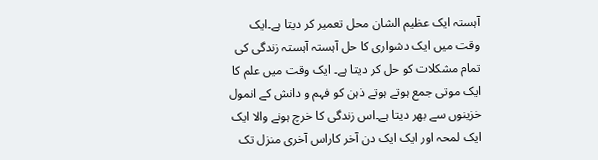آہستہ ایک عظیم الشان محل تعمیر کر دیتا ہے۔ایک وقت میں ایک دشواری کا حل آہستہ آہستہ زندگی کی تمام مشکلات کو حل کر دیتا ہے۔ ایک وقت میں علم کا ایک موتی جمع ہوتے ہوتے ذہن کو فہم و دانش کے انمول خزینوں سے بھر دیتا ہے۔اس زندگی کا خرچ ہونے والا ایک ایک لمحہ اور ایک ایک دن آخر کاراس آخری منزل تک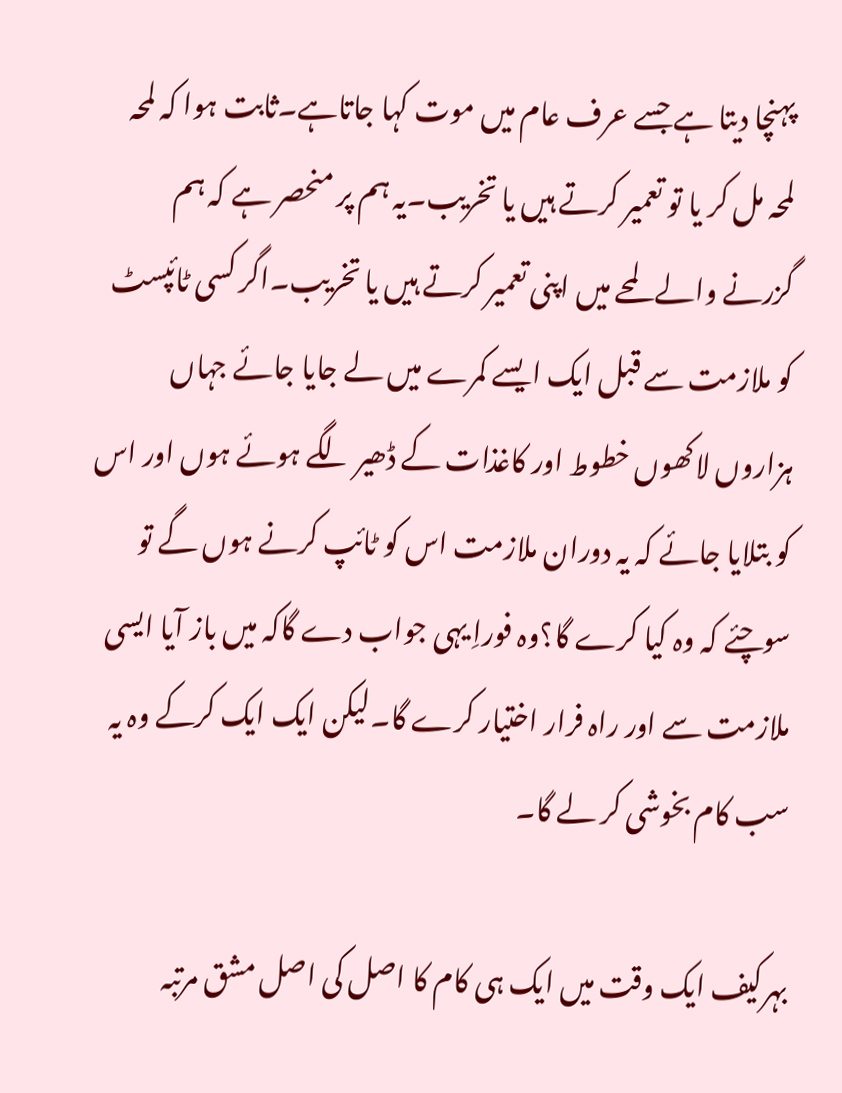پہنچا دیتا ہے جسے عرف عام میں موت کہا جاتاہے۔ثابت ہوا کہ لمحہ لمحہ مل کر یا تو تعمیر کرتے ہیں یا تخریب۔یہ ہم پر منحصر ہے کہ ہم گزرنے والے لمحے میں اپنی تعمیر کرتے ہیں یا تخریب۔اگر کسی ٹائپسٹ کو ملازمت سے قبل ایک ایسے کمرے میں لے جایا جائے جہاں ہزاروں لاکھوں خطوط اور کاغذات کے ڈھیر لگے ہوئے ہوں اور اس کو بتلایا جائے کہ یہ دوران ملازمت اس کو ٹائپ کرنے ہوں گے تو سوچئے کہ وہ کیا کرے گا؟وہ فوراِ یہی جواب دے گاکہ میں باز آیا ایسی ملازمت سے اور راہ فرار اختیار کرے گا۔لیکن ایک ایک کرکے وہ یہ سب کام بخوشی کر لے گا۔

بہرکیف ایک وقت میں ایک ہی کام کا اصل کی اصل مشق مرتبہ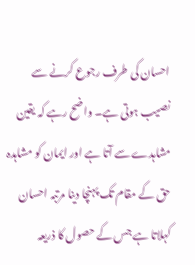احسان کی طرف رجوع کرنے سے نصیب ہوتی ہے۔ واضح رہے کہ یقین مشاہدے سے آتا ہے اور ایمان کو مشاہدہ حق کے مقام تک پہنچا دینا مرتبہ احسان کہلاتا ہے جس کے حصول کا ذریعہ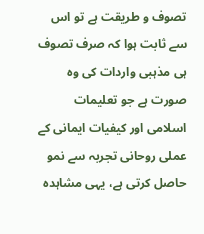تصوف و طریقت ہے تو اس سے ثابت ہوا کہ صرف تصوف ہی مذہبی واردات کی وہ صورت ہے جو تعلیمات اسلامی اور کیفیات ایمانی کے عملی روحانی تجربہ سے نمو حاصل کرتی ہے، یہی مشاہدہ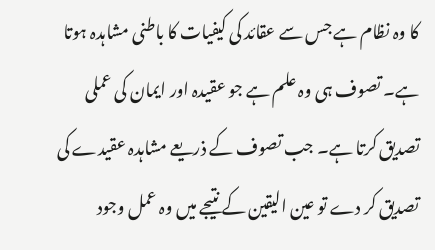کا وہ نظام ہے جس سے عقائد کی کیفیات کا باطنی مشاہدہ ہوتا ہے۔ تصوف ہی وہ علم ہے جو عقیدہ اور ایمان کی عملی تصدیق کرتا ہے۔ جب تصوف کے ذریعے مشاہدہ عقیدے کی تصدیق کر دے تو عین الیقین کے نتیجے میں وہ عمل وجود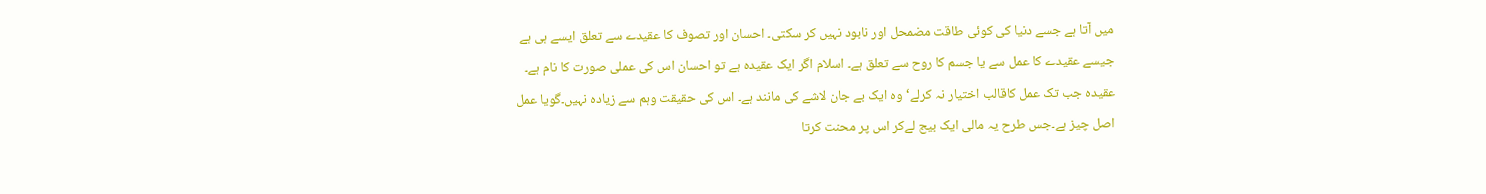میں آتا ہے جسے دنیا کی کوئی طاقت مضمحل اور نابود نہیں کر سکتی۔ احسان اور تصوف کا عقیدے سے تعلق ایسے ہی ہے جیسے عقیدے کا عمل سے یا جسم کا روح سے تعلق ہے۔ اسلام اگر ایک عقیدہ ہے تو احسان اس کی عملی صورت کا نام ہے۔ عقیدہ جب تک عمل کاقالب اختیار نہ کرلے‘ وہ ایک بے جان لاشے کی مانند ہے۔ اس کی حقیقت وہم سے زیادہ نہیں۔گویا عمل اصل چیز ہے۔جس طرح یہ مالی ایک بیج لےکر اس پر محنت کرتا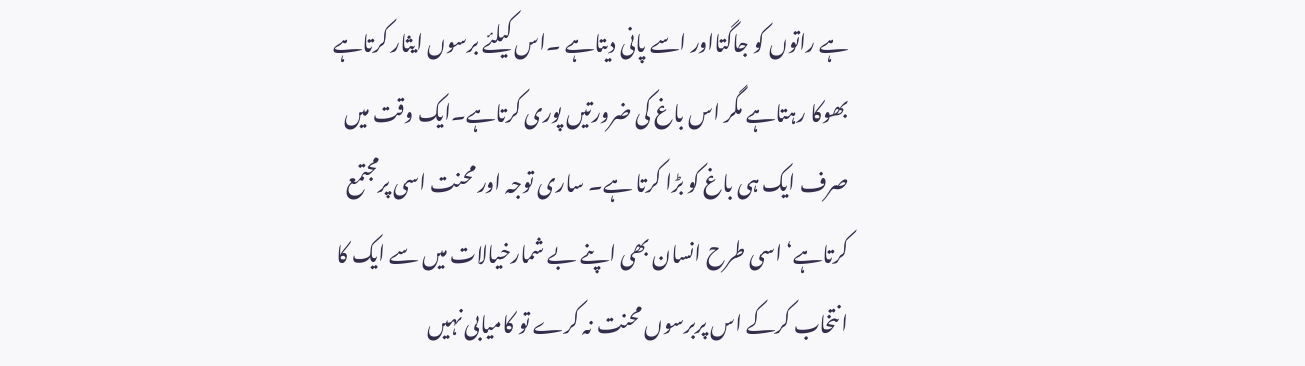ہے راتوں کو جاگتااور اسے پانی دیتاہے ۔اس کیلئے برسوں ایثار کرتاہے بھوکا رہتاہے مگر اس باغ کی ضرورتیں پوری کرتاہے۔ایک وقت میں صرف ایک ہی باغ کو بڑا کرتا ہے۔ ساری توجہ اور محنت اسی پرمجتمع کرتاہے‘ اسی طرح انسان بھی اپنے بے شمارخیالات میں سے ایک کا انتخاب کرکے اس پربرسوں محنت نہ کرے تو کامیابی نہیں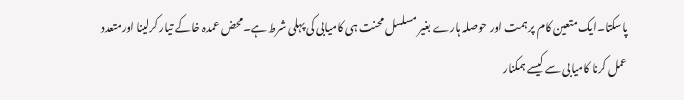پاسکتا۔ایک متعین کام پر ہمت اور حوصلہ ہارے بغیر مسلسل محنت ہی کامیابی کی پہلی شرط ہے۔محض عمدہ خاکے تیار کرلینا اورمتعدد عمل کرنا کامیابی سے کیسے ہمکنار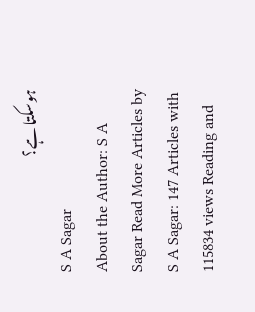ہوسکتا ہے؟
S A Sagar
About the Author: S A Sagar Read More Articles by S A Sagar: 147 Articles with 115834 views Reading and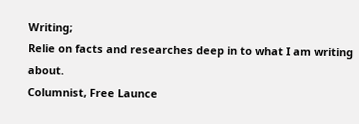Writing;
Relie on facts and researches deep in to what I am writing about.
Columnist, Free Launce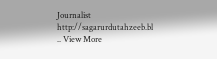Journalist
http://sagarurdutahzeeb.bl
.. View More